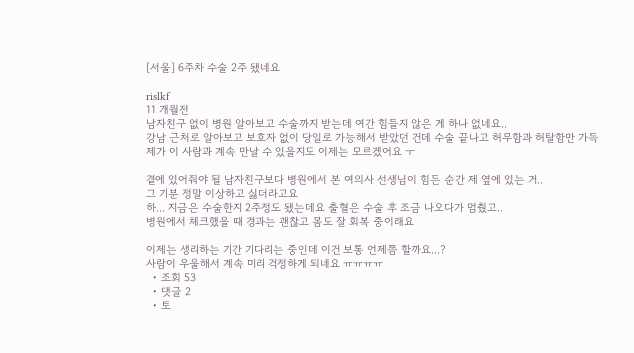[서울] 6주차 수술 2주 됐네요

rislkf
11 개월전
남자친구 없이 병원 알아보고 수술까지 받는데 여간 힘들지 않은 게 하나 없네요..
강남 근처로 알아보고 보호자 없이 당일로 가능해서 받았던 건데 수술 끝나고 허무함과 허탈함만 가득
제가 이 사람과 계속 만날 수 있을지도 이제는 모르겠어요 ㅜ

곁에 있어줘야 될 남자친구보다 병원에서 본 여의사 선생님이 힘든 순간 제 옆에 있는 거..
그 기분 정말 이상하고 싫더라고요
하... 지금은 수술한지 2주정도 됐는데요 출혈은 수술 후 조금 나오다가 멈췄고..
병원에서 체크했을 때 경과는 괜찮고 몸도 잘 회복 중이래요

이제는 생리하는 기간 기다리는 중인데 이건 보통 언제쯤 할까요...?
사람이 우울해서 계속 미리 걱정하게 되네요 ㅠㅠㅠㅠ
  • 조회 53
  • 댓글 2
  • 토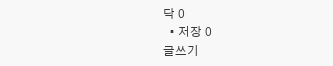닥 0
  • 저장 0
글쓰기